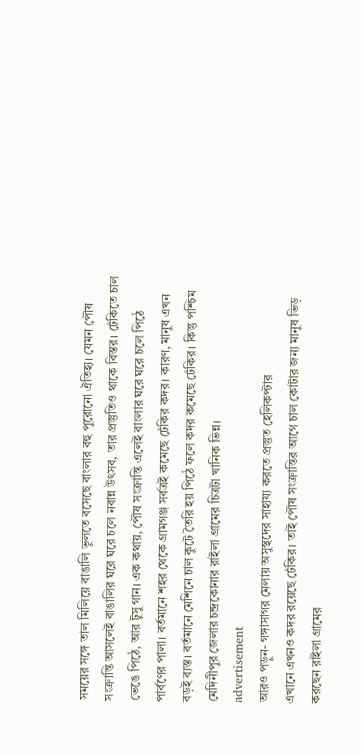সময়ের সঙ্গে তাল মিলিয়ে বাঙালি ভুলতে বসেছে বাংলার বহু পুরোনো ঐতিহ্য। যেমন পৌষ সংক্রান্তি আসলেই বাঙালির ঘরে ঘরে চলে নবান্ন উৎসব, তার প্রস্তুতিও থাকে বিস্তর। ঢেঁকিতে চাল ভেঙে পিঠে, আর টুসু গান। এক কথায়, পৌষ সংক্রান্তি এলেই বাংলার ঘরে ঘরে চলে পিঠে পার্বণের পালা। বর্তমানে শহর থেকে গ্রামগঞ্জ সর্বত্রই কমেছে ঢেঁকির কদর। কারণ, মানুষ এখন বড়ই ব্যস্ত। বর্তমানে মেশিনে চাল কুটে তৈরি হয় পিঠে ফলে কদর কমেছে ঢেঁকির। কিন্তু পশ্চিম মেদিনীপুর জেলার চন্দ্রকোনার রাইলা গ্রামের চিত্রটা খানিক ভিন্ন।
advertisement
আরও পড়ুন- গঙ্গাসাগর মেলায় অসুস্থদের সাহায্য করতে প্রস্তুত হেলিকপ্টার
এখানে এখনও কদর রয়েছে ঢেঁকির। তাই পৌষ সংক্রান্তির আগে চাল কোটার জন্য মানুষ ভিড় করছেন রাইলা গ্রামের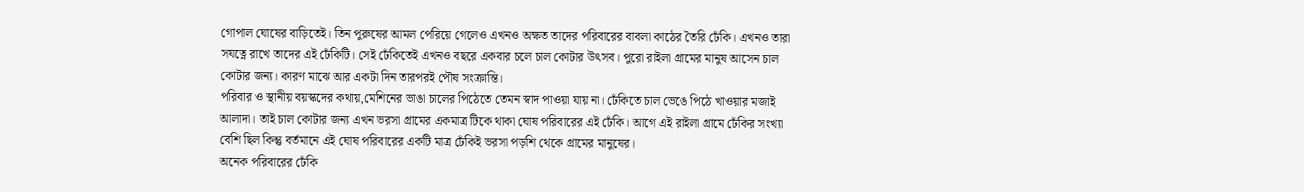গোপাল ঘোষের বাড়িতেই। তিন পুরুষের আমল পেরিয়ে গেলেও এখনও অক্ষত তাদের পরিবারের বাবলা কাঠের তৈরি ঢেঁকি। এখনও তারা সযত্নে রাখে তাদের এই ঢেঁকিটি। সেই ঢেঁকিতেই এখনও বছরে একবার চলে চাল কোটার উৎসব। পুরো রাইলা গ্রামের মানুষ আসেন চাল কোটার জন্য। কারণ মাঝে আর একটা দিন তারপরই পৌষ সংক্রান্তি।
পরিবার ও স্থানীয় বয়স্কদের কথায়,মেশিনের ভাঙা চালের পিঠেতে তেমন স্বাদ পাওয়া যায় না। ঢেঁকিতে চাল ভেঙে পিঠে খাওয়ার মজাই আলাদা। তাই চাল কোটার জন্য এখন ভরসা গ্রামের একমাত্র টিকে থাকা ঘোষ পরিবারের এই ঢেঁকি। আগে এই রাইলা গ্রামে ঢেঁকির সংখ্যা বেশি ছিল কিন্তু বর্তমানে এই ঘোষ পরিবারের একটি মাত্র ঢেঁকিই ভরসা পড়শি থেকে গ্রামের মানুষের।
অনেক পরিবারের ঢেঁকি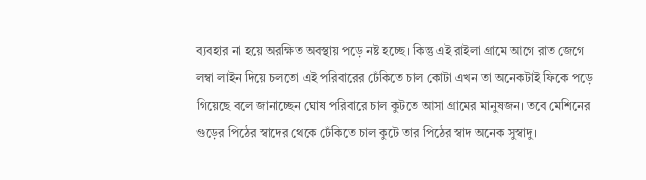ব্যবহার না হয়ে অরক্ষিত অবস্থায় পড়ে নষ্ট হচ্ছে। কিন্তু এই রাইলা গ্রামে আগে রাত জেগে লম্বা লাইন দিয়ে চলতো এই পরিবারের ঢেঁকিতে চাল কোটা এখন তা অনেকটাই ফিকে পড়ে গিয়েছে বলে জানাচ্ছেন ঘোষ পরিবারে চাল কুটতে আসা গ্রামের মানুষজন। তবে মেশিনের গুড়ের পিঠের স্বাদের থেকে ঢেঁকিতে চাল কুটে তার পিঠের স্বাদ অনেক সুস্বাদু।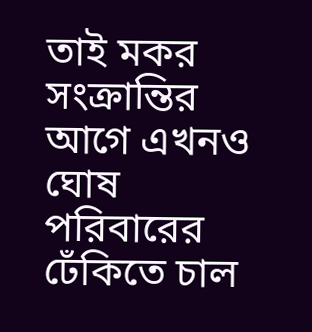তাই মকর সংক্রান্তির আগে এখনও ঘোষ পরিবারের ঢেঁকিতে চাল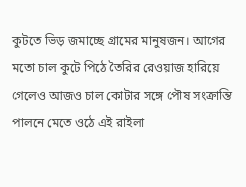কুটতে ভিড় জমাচ্ছে গ্রামের মানুষজন। আগের মতো চাল কুটে পিঠে তৈরির রেওয়াজ হারিয়ে গেলেও আজও চাল কোটার সঙ্গে পৌষ সংক্রান্তি পালনে মেতে ওঠে এই রাইলা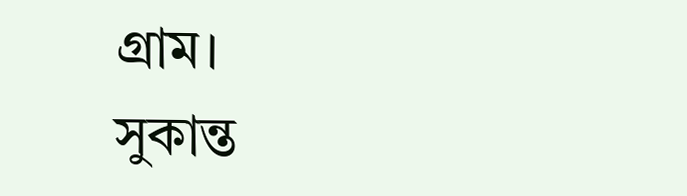গ্রাম।
সুকান্ত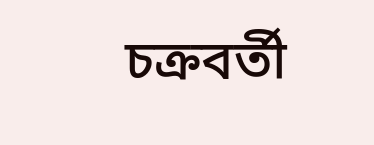চক্রবর্তী